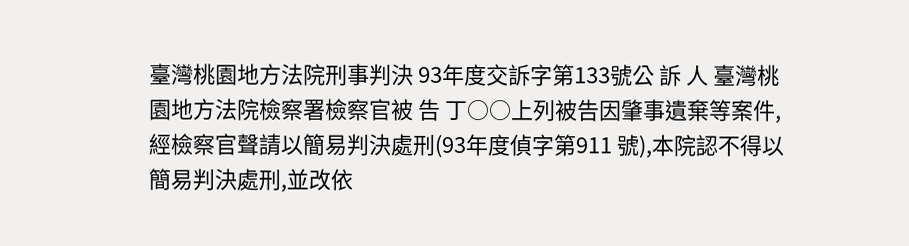臺灣桃園地方法院刑事判決 93年度交訴字第133號公 訴 人 臺灣桃園地方法院檢察署檢察官被 告 丁○○上列被告因肇事遺棄等案件,經檢察官聲請以簡易判決處刑(93年度偵字第911 號),本院認不得以簡易判決處刑,並改依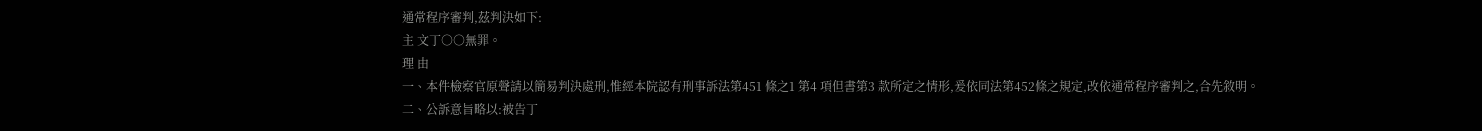通常程序審判,茲判決如下:
主 文丁○○無罪。
理 由
一、本件檢察官原聲請以簡易判決處刑,惟經本院認有刑事訴法第451 條之1 第4 項但書第3 款所定之情形,爰依同法第452條之規定,改依通常程序審判之,合先敘明。
二、公訴意旨略以:被告丁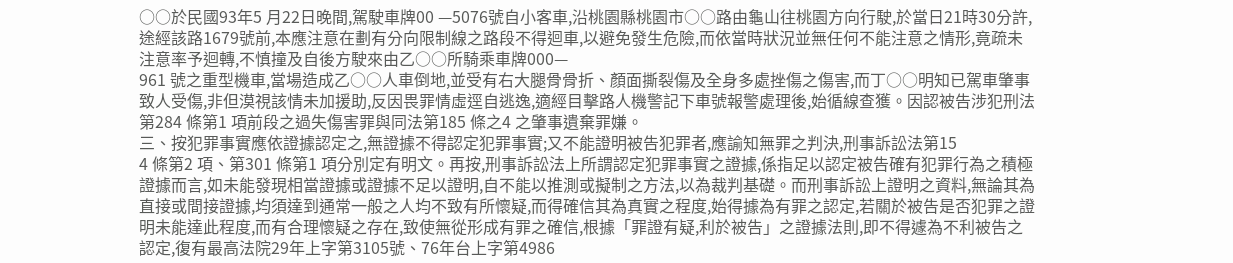○○於民國93年5 月22日晚間,駕駛車牌00 —5076號自小客車,沿桃園縣桃園市○○路由龜山往桃園方向行駛,於當日21時30分許,途經該路1679號前,本應注意在劃有分向限制線之路段不得迴車,以避免發生危險,而依當時狀況並無任何不能注意之情形,竟疏未注意率予迴轉,不慎撞及自後方駛來由乙○○所騎乘車牌000—
961 號之重型機車,當場造成乙○○人車倒地,並受有右大腿骨骨折、顏面撕裂傷及全身多處挫傷之傷害,而丁○○明知已駕車肇事致人受傷,非但漠視該情未加援助,反因畏罪情虛逕自逃逸,適經目擊路人機警記下車號報警處理後,始循線查獲。因認被告涉犯刑法第284 條第1 項前段之過失傷害罪與同法第185 條之4 之肇事遺棄罪嫌。
三、按犯罪事實應依證據認定之,無證據不得認定犯罪事實;又不能證明被告犯罪者,應諭知無罪之判決,刑事訴訟法第15
4 條第2 項、第301 條第1 項分別定有明文。再按,刑事訴訟法上所謂認定犯罪事實之證據,係指足以認定被告確有犯罪行為之積極證據而言,如未能發現相當證據或證據不足以證明,自不能以推測或擬制之方法,以為裁判基礎。而刑事訴訟上證明之資料,無論其為直接或間接證據,均須達到通常一般之人均不致有所懷疑,而得確信其為真實之程度,始得據為有罪之認定,若關於被告是否犯罪之證明未能達此程度,而有合理懷疑之存在,致使無從形成有罪之確信,根據「罪證有疑,利於被告」之證據法則,即不得遽為不利被告之認定,復有最高法院29年上字第3105號、76年台上字第4986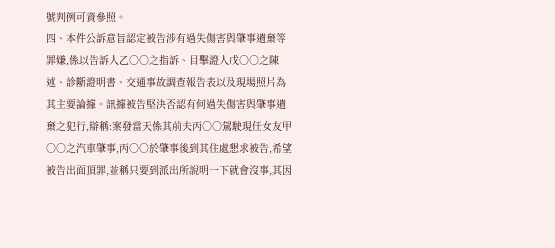號判例可資參照。
四、本件公訴意旨認定被告涉有過失傷害與肇事遺棄等罪嫌,係以告訴人乙○○之指訴、目擊證人戊○○之陳述、診斷證明書、交通事故調查報告表以及現場照片為其主要論據。訊據被告堅決否認有何過失傷害與肇事遺棄之犯行,辯稱:案發當天係其前夫丙○○駕駛現任女友甲○○之汽車肇事,丙○○於肇事後到其住處懇求被告,希望被告出面頂罪,並稱只要到派出所說明一下就會沒事,其因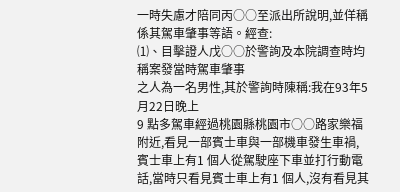一時失慮才陪同丙○○至派出所說明,並佯稱係其駕車肇事等語。經查:
⑴、目擊證人戊○○於警詢及本院調查時均稱案發當時駕車肇事
之人為一名男性,其於警詢時陳稱:我在93年5 月22日晚上
9 點多駕車經過桃園縣桃園市○○路家樂福附近,看見一部賓士車與一部機車發生車禍,賓士車上有1 個人從駕駛座下車並打行動電話,當時只看見賓士車上有1 個人,沒有看見其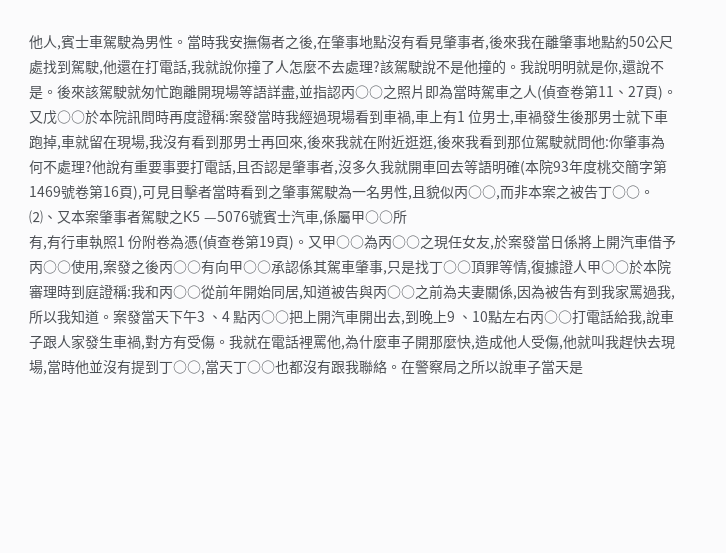他人,賓士車駕駛為男性。當時我安撫傷者之後,在肇事地點沒有看見肇事者,後來我在離肇事地點約50公尺處找到駕駛,他還在打電話,我就說你撞了人怎麼不去處理?該駕駛說不是他撞的。我說明明就是你,還說不是。後來該駕駛就匆忙跑離開現場等語詳盡,並指認丙○○之照片即為當時駕車之人(偵查卷第11、27頁)。又戊○○於本院訊問時再度證稱:案發當時我經過現場看到車禍,車上有1 位男士,車禍發生後那男士就下車跑掉,車就留在現場,我沒有看到那男士再回來,後來我就在附近逛逛,後來我看到那位駕駛就問他:你肇事為何不處理?他說有重要事要打電話,且否認是肇事者,沒多久我就開車回去等語明確(本院93年度桃交簡字第1469號卷第16頁),可見目擊者當時看到之肇事駕駛為一名男性,且貌似丙○○,而非本案之被告丁○○。
⑵、又本案肇事者駕駛之K5 —5076號賓士汽車,係屬甲○○所
有,有行車執照1 份附卷為憑(偵查卷第19頁)。又甲○○為丙○○之現任女友,於案發當日係將上開汽車借予丙○○使用,案發之後丙○○有向甲○○承認係其駕車肇事,只是找丁○○頂罪等情,復據證人甲○○於本院審理時到庭證稱:我和丙○○從前年開始同居,知道被告與丙○○之前為夫妻關係,因為被告有到我家罵過我,所以我知道。案發當天下午3 、4 點丙○○把上開汽車開出去,到晚上9 、10點左右丙○○打電話給我,說車子跟人家發生車禍,對方有受傷。我就在電話裡罵他,為什麼車子開那麼快,造成他人受傷,他就叫我趕快去現場,當時他並沒有提到丁○○,當天丁○○也都沒有跟我聯絡。在警察局之所以說車子當天是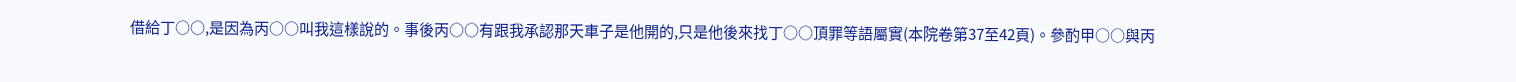借給丁○○,是因為丙○○叫我這樣說的。事後丙○○有跟我承認那天車子是他開的,只是他後來找丁○○頂罪等語屬實(本院卷第37至42頁)。參酌甲○○與丙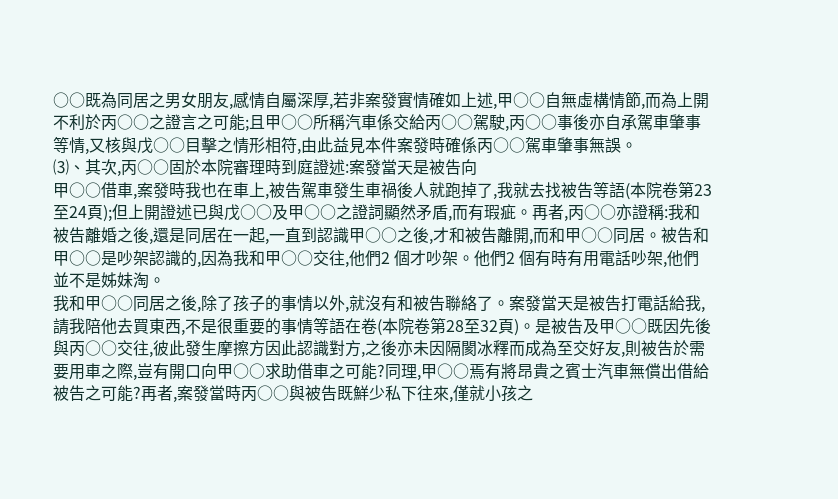○○既為同居之男女朋友,感情自屬深厚,若非案發實情確如上述,甲○○自無虛構情節,而為上開不利於丙○○之證言之可能;且甲○○所稱汽車係交給丙○○駕駛,丙○○事後亦自承駕車肇事等情,又核與戊○○目擊之情形相符,由此益見本件案發時確係丙○○駕車肇事無誤。
⑶、其次,丙○○固於本院審理時到庭證述:案發當天是被告向
甲○○借車,案發時我也在車上,被告駕車發生車禍後人就跑掉了,我就去找被告等語(本院卷第23至24頁);但上開證述已與戊○○及甲○○之證詞顯然矛盾,而有瑕疵。再者,丙○○亦證稱:我和被告離婚之後,還是同居在一起,一直到認識甲○○之後,才和被告離開,而和甲○○同居。被告和甲○○是吵架認識的,因為我和甲○○交往,他們2 個才吵架。他們2 個有時有用電話吵架,他們並不是姊妹淘。
我和甲○○同居之後,除了孩子的事情以外,就沒有和被告聯絡了。案發當天是被告打電話給我,請我陪他去買東西,不是很重要的事情等語在卷(本院卷第28至32頁)。是被告及甲○○既因先後與丙○○交往,彼此發生摩擦方因此認識對方,之後亦未因隔閡冰釋而成為至交好友,則被告於需要用車之際,豈有開口向甲○○求助借車之可能?同理,甲○○焉有將昂貴之賓士汽車無償出借給被告之可能?再者,案發當時丙○○與被告既鮮少私下往來,僅就小孩之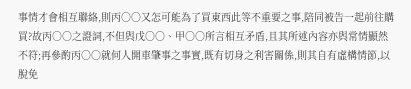事情才會相互聯絡,則丙○○又怎可能為了買東西此等不重要之事,陪同被告一起前往購買?故丙○○之證詞,不但與戊○○、甲○○所言相互矛盾,且其所述內容亦與常情顯然不符;再參酌丙○○就何人開車肇事之事實,既有切身之利害關係,則其自有虛構情節,以脫免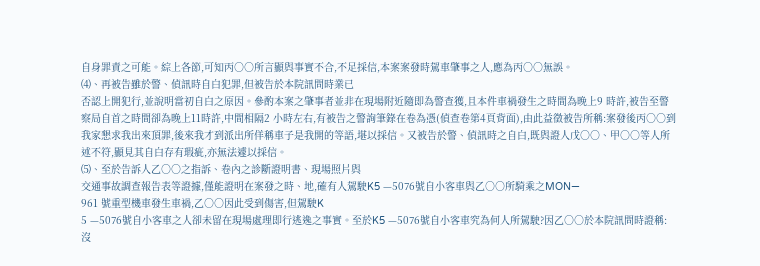自身罪責之可能。綜上各節,可知丙○○所言顯與事實不合,不足採信,本案案發時駕車肇事之人,應為丙○○無誤。
⑷、再被告雖於警、偵訊時自白犯罪,但被告於本院訊問時業已
否認上開犯行,並說明當初自白之原因。參酌本案之肇事者並非在現場附近隨即為警查獲,且本件車禍發生之時間為晚上9 時許,被告至警察局自首之時間卻為晚上11時許,中間相隔2 小時左右,有被告之警詢筆錄在卷為憑(偵查卷第4頁背面),由此益徵被告所稱:案發後丙○○到我家懇求我出來頂罪,後來我才到派出所佯稱車子是我開的等語,堪以採信。又被告於警、偵訊時之自白,既與證人戊○○、甲○○等人所述不符,顯見其自白存有瑕疵,亦無法遽以採信。
⑸、至於告訴人乙○○之指訴、卷內之診斷證明書、現場照片與
交通事故調查報告表等證據,僅能證明在案發之時、地,確有人駕駛K5 —5076號自小客車與乙○○所騎乘之MON—
961 號重型機車發生車禍,乙○○因此受到傷害,但駕駛K
5 —5076號自小客車之人卻未留在現場處理即行逃逸之事實。至於K5 —5076號自小客車究為何人所駕駛?因乙○○於本院訊問時證稱:沒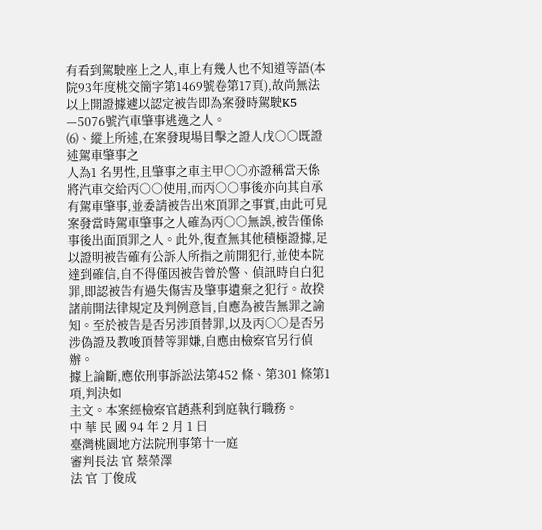有看到駕駛座上之人,車上有幾人也不知道等語(本院93年度桃交簡字第1469號卷第17頁),故尚無法以上開證據遽以認定被告即為案發時駕駛K5 —5076號汽車肇事逃逸之人。
⑹、縱上所述,在案發現場目擊之證人戊○○既證述駕車肇事之
人為1 名男性,且肇事之車主甲○○亦證稱當天係將汽車交給丙○○使用,而丙○○事後亦向其自承有駕車肇事,並委請被告出來頂罪之事實,由此可見案發當時駕車肇事之人確為丙○○無誤,被告僅係事後出面頂罪之人。此外,復查無其他積極證據,足以證明被告確有公訴人所指之前開犯行,並使本院達到確信,自不得僅因被告曾於警、偵訊時自白犯罪,即認被告有過失傷害及肇事遺棄之犯行。故揆諸前開法律規定及判例意旨,自應為被告無罪之諭知。至於被告是否另涉頂替罪,以及丙○○是否另涉偽證及教唆頂替等罪嫌,自應由檢察官另行偵辦。
據上論斷,應依刑事訴訟法第452 條、第301 條第1 項,判決如
主文。本案經檢察官趙燕利到庭執行職務。
中 華 民 國 94 年 2 月 1 日
臺灣桃園地方法院刑事第十一庭
審判長法 官 蔡榮澤
法 官 丁俊成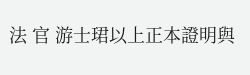法 官 游士珺以上正本證明與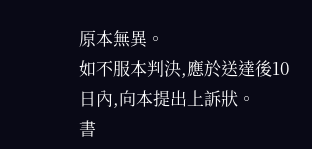原本無異。
如不服本判決,應於送達後10日內,向本提出上訴狀。
書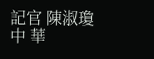記官 陳淑瓊中 華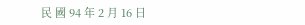民 國 94 年 2 月 16 日